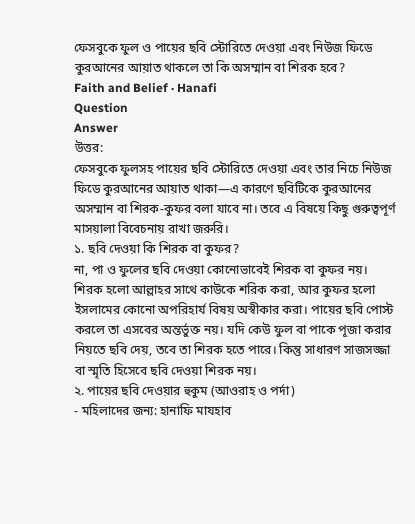ফেসবুকে ফুল ও পায়ের ছবি স্টোরিতে দেওয়া এবং নিউজ ফিডে কুরআনের আয়াত থাকলে তা কি অসম্মান বা শিরক হবে?
Faith and Belief · Hanafi
Question
Answer
উত্তর:
ফেসবুকে ফুলসহ পায়ের ছবি স্টোরিতে দেওয়া এবং তার নিচে নিউজ ফিডে কুরআনের আয়াত থাকা—এ কারণে ছবিটিকে কুরআনের অসম্মান বা শিরক-কুফর বলা যাবে না। তবে এ বিষয়ে কিছু গুরুত্বপূর্ণ মাসয়ালা বিবেচনায় রাখা জরুরি।
১. ছবি দেওয়া কি শিরক বা কুফর?
না, পা ও ফুলের ছবি দেওয়া কোনোভাবেই শিরক বা কুফর নয়। শিরক হলো আল্লাহর সাথে কাউকে শরিক করা, আর কুফর হলো ইসলামের কোনো অপরিহার্য বিষয় অস্বীকার করা। পায়ের ছবি পোস্ট করলে তা এসবের অন্তর্ভুক্ত নয়। যদি কেউ ফুল বা পাকে পূজা করার নিয়তে ছবি দেয়, তবে তা শিরক হতে পারে। কিন্তু সাধারণ সাজসজ্জা বা স্মৃতি হিসেবে ছবি দেওয়া শিরক নয়।
২. পায়ের ছবি দেওয়ার হুকুম (আওরাহ ও পর্দা)
- মহিলাদের জন্য: হানাফি মাযহাব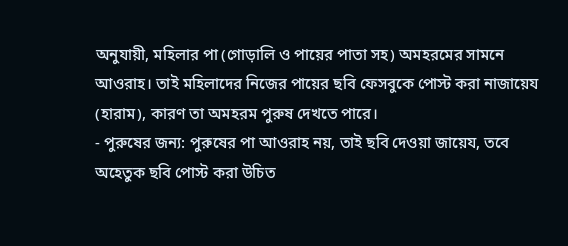অনুযায়ী, মহিলার পা (গোড়ালি ও পায়ের পাতা সহ) অমহরমের সামনে আওরাহ। তাই মহিলাদের নিজের পায়ের ছবি ফেসবুকে পোস্ট করা নাজায়েয (হারাম), কারণ তা অমহরম পুরুষ দেখতে পারে।
- পুরুষের জন্য: পুরুষের পা আওরাহ নয়, তাই ছবি দেওয়া জায়েয, তবে অহেতুক ছবি পোস্ট করা উচিত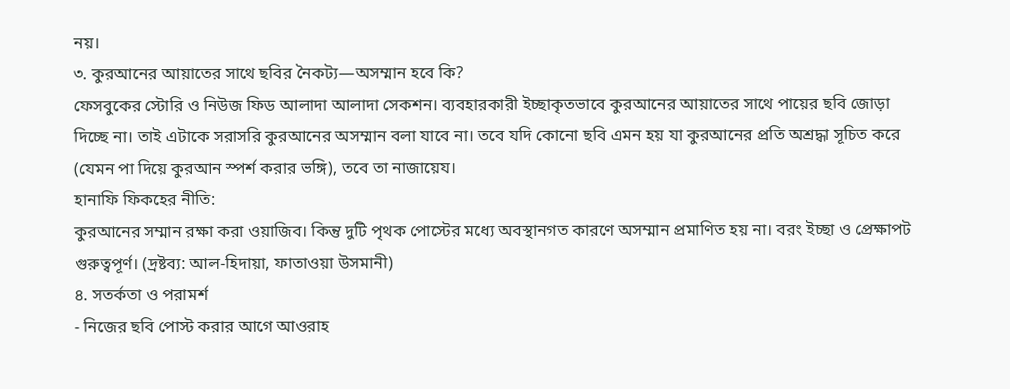নয়।
৩. কুরআনের আয়াতের সাথে ছবির নৈকট্য—অসম্মান হবে কি?
ফেসবুকের স্টোরি ও নিউজ ফিড আলাদা আলাদা সেকশন। ব্যবহারকারী ইচ্ছাকৃতভাবে কুরআনের আয়াতের সাথে পায়ের ছবি জোড়া দিচ্ছে না। তাই এটাকে সরাসরি কুরআনের অসম্মান বলা যাবে না। তবে যদি কোনো ছবি এমন হয় যা কুরআনের প্রতি অশ্রদ্ধা সূচিত করে (যেমন পা দিয়ে কুরআন স্পর্শ করার ভঙ্গি), তবে তা নাজায়েয।
হানাফি ফিকহের নীতি:
কুরআনের সম্মান রক্ষা করা ওয়াজিব। কিন্তু দুটি পৃথক পোস্টের মধ্যে অবস্থানগত কারণে অসম্মান প্রমাণিত হয় না। বরং ইচ্ছা ও প্রেক্ষাপট গুরুত্বপূর্ণ। (দ্রষ্টব্য: আল-হিদায়া, ফাতাওয়া উসমানী)
৪. সতর্কতা ও পরামর্শ
- নিজের ছবি পোস্ট করার আগে আওরাহ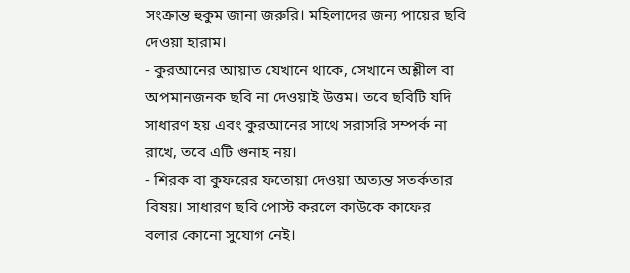সংক্রান্ত হুকুম জানা জরুরি। মহিলাদের জন্য পায়ের ছবি দেওয়া হারাম।
- কুরআনের আয়াত যেখানে থাকে, সেখানে অশ্লীল বা অপমানজনক ছবি না দেওয়াই উত্তম। তবে ছবিটি যদি সাধারণ হয় এবং কুরআনের সাথে সরাসরি সম্পর্ক না রাখে, তবে এটি গুনাহ নয়।
- শিরক বা কুফরের ফতোয়া দেওয়া অত্যন্ত সতর্কতার বিষয়। সাধারণ ছবি পোস্ট করলে কাউকে কাফের বলার কোনো সুযোগ নেই।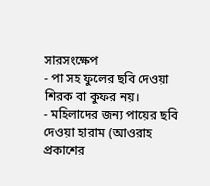সারসংক্ষেপ
- পা সহ ফুলের ছবি দেওয়া শিরক বা কুফর নয়।
- মহিলাদের জন্য পায়ের ছবি দেওয়া হারাম (আওরাহ প্রকাশের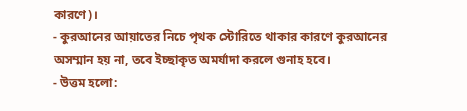কারণে)।
- কুরআনের আয়াতের নিচে পৃথক স্টোরিতে থাকার কারণে কুরআনের অসম্মান হয় না, তবে ইচ্ছাকৃত অমর্যাদা করলে গুনাহ হবে।
- উত্তম হলো: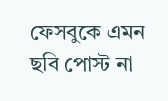ফেসবুকে এমন ছবি পোস্ট না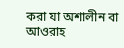করা যা অশালীন বা আওরাহ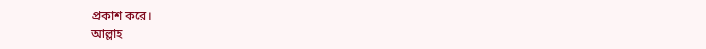প্রকাশ করে।
আল্লাহ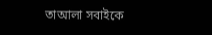তাআলা সবাইকে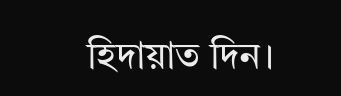হিদায়াত দিন।